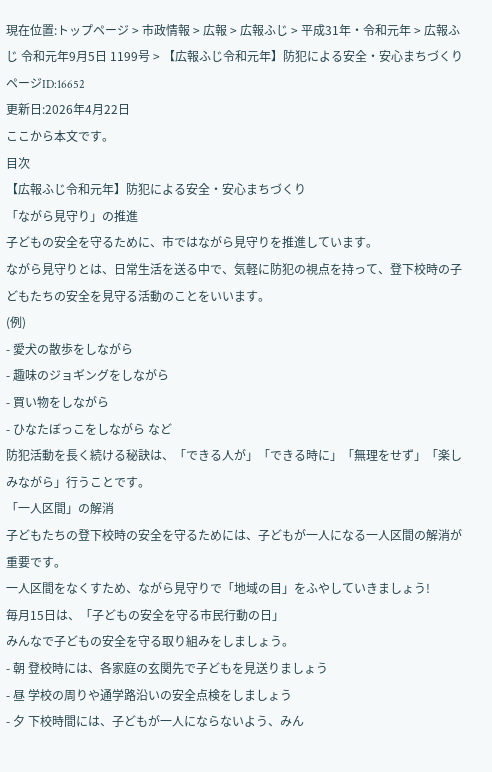現在位置:トップページ > 市政情報 > 広報 > 広報ふじ > 平成31年・令和元年 > 広報ふじ 令和元年9月5日 1199号 > 【広報ふじ令和元年】防犯による安全・安心まちづくり
ページID:16652
更新日:2026年4月22日
ここから本文です。
目次
【広報ふじ令和元年】防犯による安全・安心まちづくり
「ながら見守り」の推進
子どもの安全を守るために、市ではながら見守りを推進しています。
ながら見守りとは、日常生活を送る中で、気軽に防犯の視点を持って、登下校時の子どもたちの安全を見守る活動のことをいいます。
(例)
- 愛犬の散歩をしながら
- 趣味のジョギングをしながら
- 買い物をしながら
- ひなたぼっこをしながら など
防犯活動を長く続ける秘訣は、「できる人が」「できる時に」「無理をせず」「楽しみながら」行うことです。
「一人区間」の解消
子どもたちの登下校時の安全を守るためには、子どもが一人になる一人区間の解消が重要です。
一人区間をなくすため、ながら見守りで「地域の目」をふやしていきましょう!
毎月15日は、「子どもの安全を守る市民行動の日」
みんなで子どもの安全を守る取り組みをしましょう。
- 朝 登校時には、各家庭の玄関先で子どもを見送りましょう
- 昼 学校の周りや通学路沿いの安全点検をしましょう
- 夕 下校時間には、子どもが一人にならないよう、みん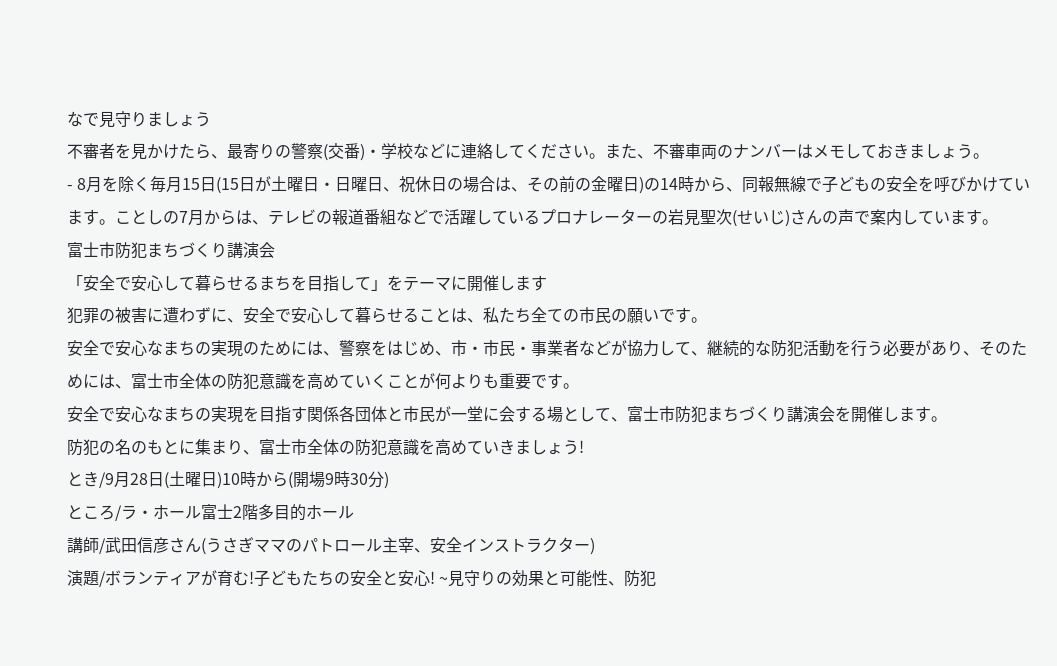なで見守りましょう
不審者を見かけたら、最寄りの警察(交番)・学校などに連絡してください。また、不審車両のナンバーはメモしておきましょう。
- 8月を除く毎月15日(15日が土曜日・日曜日、祝休日の場合は、その前の金曜日)の14時から、同報無線で子どもの安全を呼びかけています。ことしの7月からは、テレビの報道番組などで活躍しているプロナレーターの岩見聖次(せいじ)さんの声で案内しています。
富士市防犯まちづくり講演会
「安全で安心して暮らせるまちを目指して」をテーマに開催します
犯罪の被害に遭わずに、安全で安心して暮らせることは、私たち全ての市民の願いです。
安全で安心なまちの実現のためには、警察をはじめ、市・市民・事業者などが協力して、継続的な防犯活動を行う必要があり、そのためには、富士市全体の防犯意識を高めていくことが何よりも重要です。
安全で安心なまちの実現を目指す関係各団体と市民が一堂に会する場として、富士市防犯まちづくり講演会を開催します。
防犯の名のもとに集まり、富士市全体の防犯意識を高めていきましょう!
とき/9月28日(土曜日)10時から(開場9時30分)
ところ/ラ・ホール富士2階多目的ホール
講師/武田信彦さん(うさぎママのパトロール主宰、安全インストラクター)
演題/ボランティアが育む!子どもたちの安全と安心! ~見守りの効果と可能性、防犯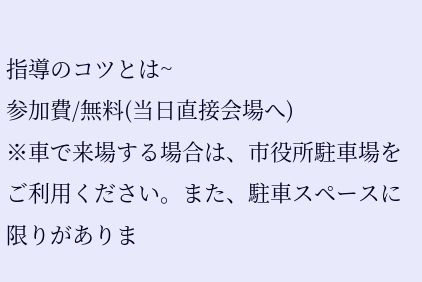指導のコツとは~
参加費/無料(当日直接会場へ)
※車で来場する場合は、市役所駐車場をご利用ください。また、駐車スペースに限りがありま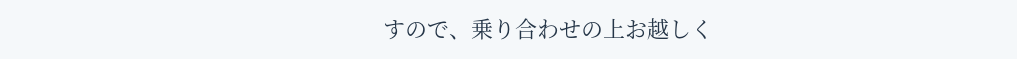すので、乗り合わせの上お越しく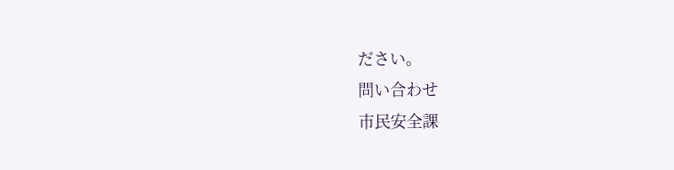ださい。
問い合わせ
市民安全課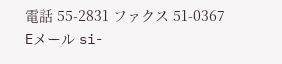電話 55-2831 ファクス 51-0367
Eメール si-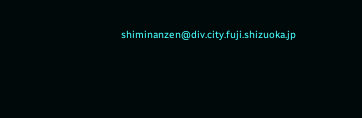shiminanzen@div.city.fuji.shizuoka.jp